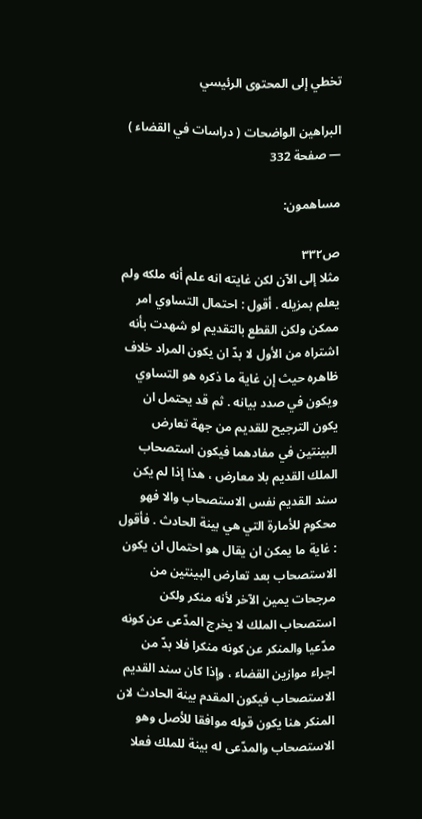تخطي إلى المحتوى الرئيسي

البراهين الواضحات ( دراسات في القضاء ) — صفحة 332

مساهمون:

ص٣٣٢
مثلا إلى الآن لكن غايته انه علم أنه ملكه ولم يعلم بمزيله . أقول : احتمال التساوي امر ممكن ولكن القطع بالتقديم لو شهدت بأنه اشتراه من الأول لا بدّ ان يكون المراد خلاف ظاهره حيث إن غاية ما ذكره هو التساوي ويكون في صدد بيانه . ثم قد يحتمل ان يكون الترجيح للقديم من جهة تعارض البينتين في مفادهما فيكون استصحاب الملك القديم بلا معارض ، هذا إذا لم يكن سند القديم نفس الاستصحاب والا فهو محكوم للأمارة التي هي بينة الحادث . فأقول : غاية ما يمكن ان يقال هو احتمال ان يكون الاستصحاب بعد تعارض البينتين من مرجحات يمين الآخر لأنه منكر ولكن استصحاب الملك لا يخرج المدّعى عن كونه مدّعيا والمنكر عن كونه منكرا فلا بدّ من اجراء موازين القضاء ، وإذا كان سند القديم الاستصحاب فيكون المقدم بينة الحادث لان المنكر هنا يكون قوله موافقا للأصل وهو الاستصحاب والمدّعى له بينة للملك فعلا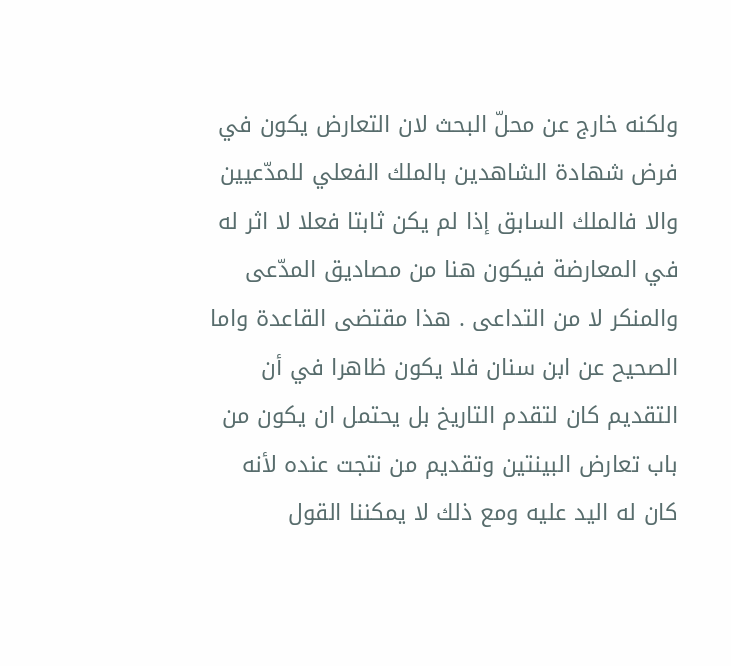ولكنه خارج عن محلّ البحث لان التعارض يكون في فرض شهادة الشاهدين بالملك الفعلي للمدّعيين والا فالملك السابق إذا لم يكن ثابتا فعلا لا اثر له في المعارضة فيكون هنا من مصاديق المدّعى والمنكر لا من التداعى . هذا مقتضى القاعدة واما الصحيح عن ابن سنان فلا يكون ظاهرا في أن التقديم كان لتقدم التاريخ بل يحتمل ان يكون من باب تعارض البينتين وتقديم من نتجت عنده لأنه كان له اليد عليه ومع ذلك لا يمكننا القول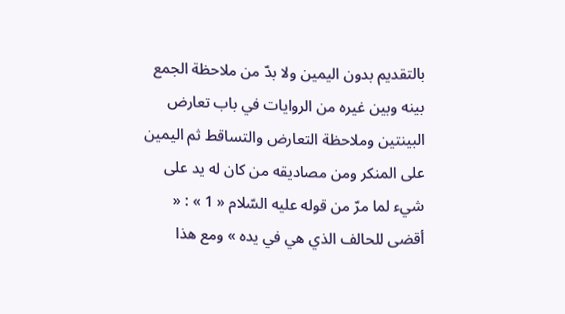بالتقديم بدون اليمين ولا بدّ من ملاحظة الجمع بينه وبين غيره من الروايات في باب تعارض البينتين وملاحظة التعارض والتساقط ثم اليمين على المنكر ومن مصاديقه من كان له يد على شيء لما مرّ من قوله عليه السّلام « 1 » : « أقضى للحالف الذي هي في يده » ومع هذا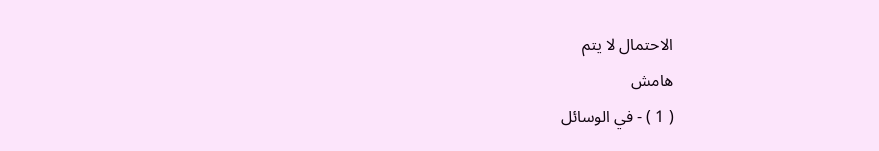الاحتمال لا يتم
هامش
( 1 ) - في الوسائل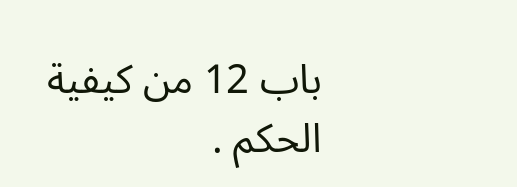باب 12 من كيفية الحكم .